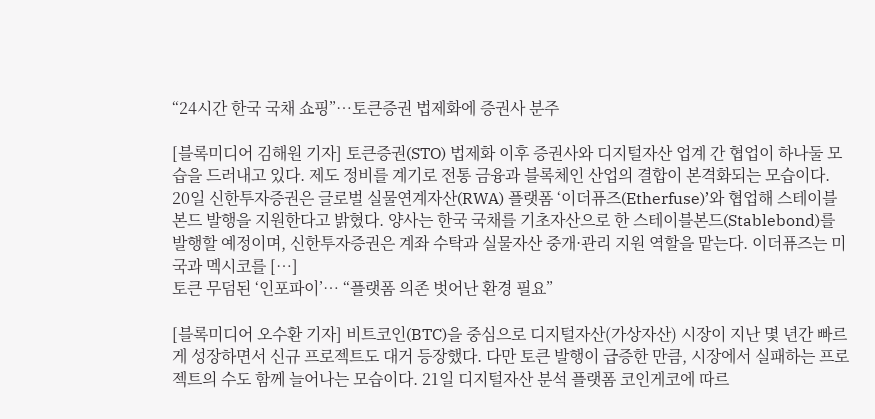“24시간 한국 국채 쇼핑”…토큰증권 법제화에 증권사 분주

[블록미디어 김해원 기자] 토큰증권(STO) 법제화 이후 증권사와 디지털자산 업계 간 협업이 하나둘 모습을 드러내고 있다. 제도 정비를 계기로 전통 금융과 블록체인 산업의 결합이 본격화되는 모습이다. 20일 신한투자증권은 글로벌 실물연계자산(RWA) 플랫폼 ‘이더퓨즈(Etherfuse)’와 협업해 스테이블본드 발행을 지원한다고 밝혔다. 양사는 한국 국채를 기초자산으로 한 스테이블본드(Stablebond)를 발행할 예정이며, 신한투자증권은 계좌 수탁과 실물자산 중개·관리 지원 역할을 맡는다. 이더퓨즈는 미국과 멕시코를 […]
토큰 무덤된 ‘인포파이’… “플랫폼 의존 벗어난 환경 필요”

[블록미디어 오수환 기자] 비트코인(BTC)을 중심으로 디지털자산(가상자산) 시장이 지난 몇 년간 빠르게 성장하면서 신규 프로젝트도 대거 등장했다. 다만 토큰 발행이 급증한 만큼, 시장에서 실패하는 프로젝트의 수도 함께 늘어나는 모습이다. 21일 디지털자산 분석 플랫폼 코인게코에 따르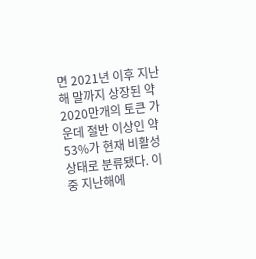면 2021년 이후 지난해 말까지 상장된 약 2020만개의 토큰 가운데 절반 이상인 약 53%가 현재 비활성 상태로 분류됐다. 이 중 지난해에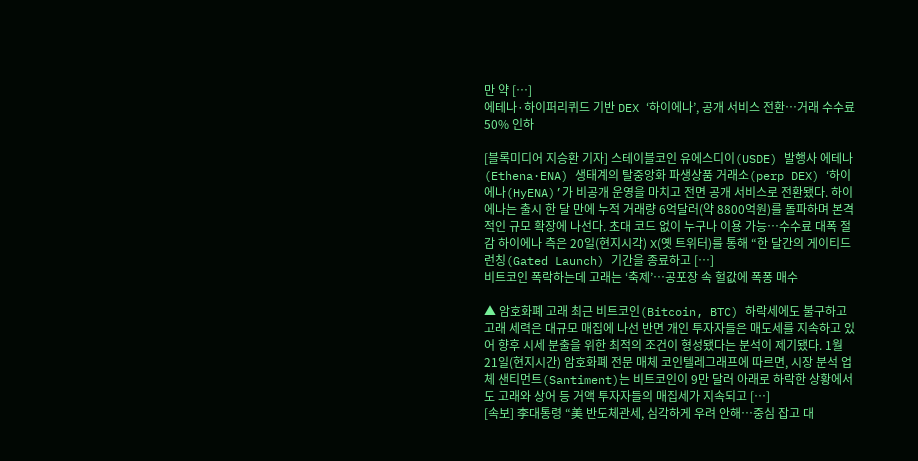만 약 […]
에테나·하이퍼리퀴드 기반 DEX ‘하이에나’, 공개 서비스 전환…거래 수수료 50% 인하

[블록미디어 지승환 기자] 스테이블코인 유에스디이(USDE) 발행사 에테나(Ethena·ENA) 생태계의 탈중앙화 파생상품 거래소(perp DEX) ‘하이에나(HyENA)’가 비공개 운영을 마치고 전면 공개 서비스로 전환됐다. 하이에나는 출시 한 달 만에 누적 거래량 6억달러(약 8800억원)를 돌파하며 본격적인 규모 확장에 나선다. 초대 코드 없이 누구나 이용 가능…수수료 대폭 절감 하이에나 측은 20일(현지시각) X(옛 트위터)를 통해 “한 달간의 게이티드 런칭(Gated Launch) 기간을 종료하고 […]
비트코인 폭락하는데 고래는 ‘축제’…공포장 속 헐값에 폭퐁 매수

▲ 암호화폐 고래 최근 비트코인(Bitcoin, BTC) 하락세에도 불구하고 고래 세력은 대규모 매집에 나선 반면 개인 투자자들은 매도세를 지속하고 있어 향후 시세 분출을 위한 최적의 조건이 형성됐다는 분석이 제기됐다. 1월 21일(현지시간) 암호화폐 전문 매체 코인텔레그래프에 따르면, 시장 분석 업체 샌티먼트(Santiment)는 비트코인이 9만 달러 아래로 하락한 상황에서도 고래와 상어 등 거액 투자자들의 매집세가 지속되고 […]
[속보] 李대통령 “美 반도체관세, 심각하게 우려 안해…중심 잡고 대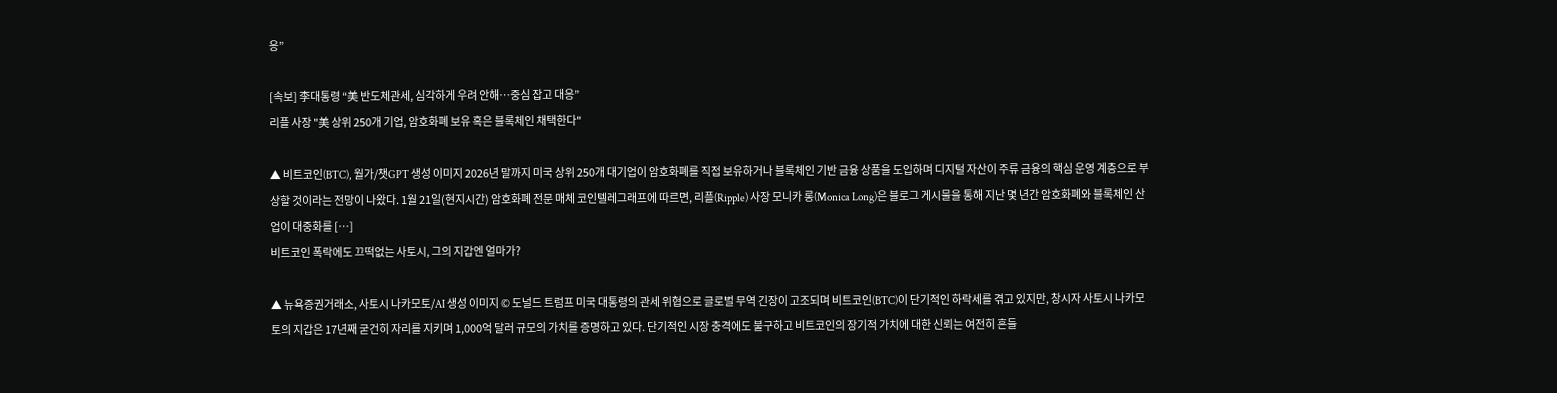응”

[속보] 李대통령 “美 반도체관세, 심각하게 우려 안해…중심 잡고 대응”
리플 사장 "美 상위 250개 기업, 암호화폐 보유 혹은 블록체인 채택한다"

▲ 비트코인(BTC), 월가/챗GPT 생성 이미지 2026년 말까지 미국 상위 250개 대기업이 암호화폐를 직접 보유하거나 블록체인 기반 금융 상품을 도입하며 디지털 자산이 주류 금융의 핵심 운영 계층으로 부상할 것이라는 전망이 나왔다. 1월 21일(현지시간) 암호화폐 전문 매체 코인텔레그래프에 따르면, 리플(Ripple) 사장 모니카 롱(Monica Long)은 블로그 게시물을 통해 지난 몇 년간 암호화폐와 블록체인 산업이 대중화를 […]
비트코인 폭락에도 끄떡없는 사토시, 그의 지갑엔 얼마가?

▲ 뉴욕증권거래소, 사토시 나카모토/AI 생성 이미지 © 도널드 트럼프 미국 대통령의 관세 위협으로 글로벌 무역 긴장이 고조되며 비트코인(BTC)이 단기적인 하락세를 겪고 있지만, 창시자 사토시 나카모토의 지갑은 17년째 굳건히 자리를 지키며 1,000억 달러 규모의 가치를 증명하고 있다. 단기적인 시장 충격에도 불구하고 비트코인의 장기적 가치에 대한 신뢰는 여전히 흔들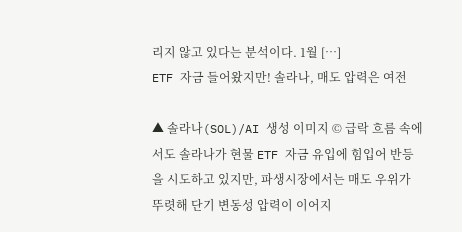리지 않고 있다는 분석이다. 1월 […]
ETF 자금 들어왔지만! 솔라나, 매도 압력은 여전

▲ 솔라나(SOL)/AI 생성 이미지 © 급락 흐름 속에서도 솔라나가 현물 ETF 자금 유입에 힘입어 반등을 시도하고 있지만, 파생시장에서는 매도 우위가 뚜렷해 단기 변동성 압력이 이어지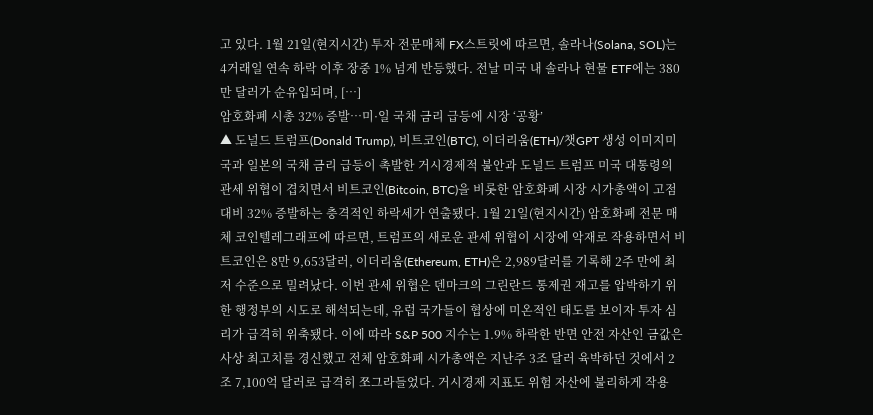고 있다. 1월 21일(현지시간) 투자 전문매체 FX스트릿에 따르면, 솔라나(Solana, SOL)는 4거래일 연속 하락 이후 장중 1% 넘게 반등했다. 전날 미국 내 솔라나 현물 ETF에는 380만 달러가 순유입되며, […]
암호화폐 시총 32% 증발…미·일 국채 금리 급등에 시장 ‘공황’
▲ 도널드 트럼프(Donald Trump), 비트코인(BTC), 이더리움(ETH)/챗GPT 생성 이미지미국과 일본의 국채 금리 급등이 촉발한 거시경제적 불안과 도널드 트럼프 미국 대통령의 관세 위협이 겹치면서 비트코인(Bitcoin, BTC)을 비롯한 암호화폐 시장 시가총액이 고점 대비 32% 증발하는 충격적인 하락세가 연출됐다. 1월 21일(현지시간) 암호화폐 전문 매체 코인텔레그래프에 따르면, 트럼프의 새로운 관세 위협이 시장에 악재로 작용하면서 비트코인은 8만 9,653달러, 이더리움(Ethereum, ETH)은 2,989달러를 기록해 2주 만에 최저 수준으로 밀려났다. 이번 관세 위협은 덴마크의 그린란드 통제권 재고를 압박하기 위한 행정부의 시도로 해석되는데, 유럽 국가들이 협상에 미온적인 태도를 보이자 투자 심리가 급격히 위축됐다. 이에 따라 S&P 500 지수는 1.9% 하락한 반면 안전 자산인 금값은 사상 최고치를 경신했고 전체 암호화폐 시가총액은 지난주 3조 달러 육박하던 것에서 2조 7,100억 달러로 급격히 쪼그라들었다. 거시경제 지표도 위험 자산에 불리하게 작용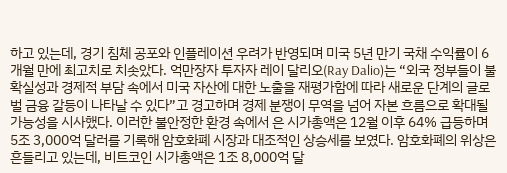하고 있는데, 경기 침체 공포와 인플레이션 우려가 반영되며 미국 5년 만기 국채 수익률이 6개월 만에 최고치로 치솟았다. 억만장자 투자자 레이 달리오(Ray Dalio)는 “외국 정부들이 불확실성과 경제적 부담 속에서 미국 자산에 대한 노출을 재평가함에 따라 새로운 단계의 글로벌 금융 갈등이 나타날 수 있다”고 경고하며 경제 분쟁이 무역을 넘어 자본 흐름으로 확대될 가능성을 시사했다. 이러한 불안정한 환경 속에서 은 시가총액은 12월 이후 64% 급등하며 5조 3,000억 달러를 기록해 암호화폐 시장과 대조적인 상승세를 보였다. 암호화폐의 위상은 흔들리고 있는데, 비트코인 시가총액은 1조 8,000억 달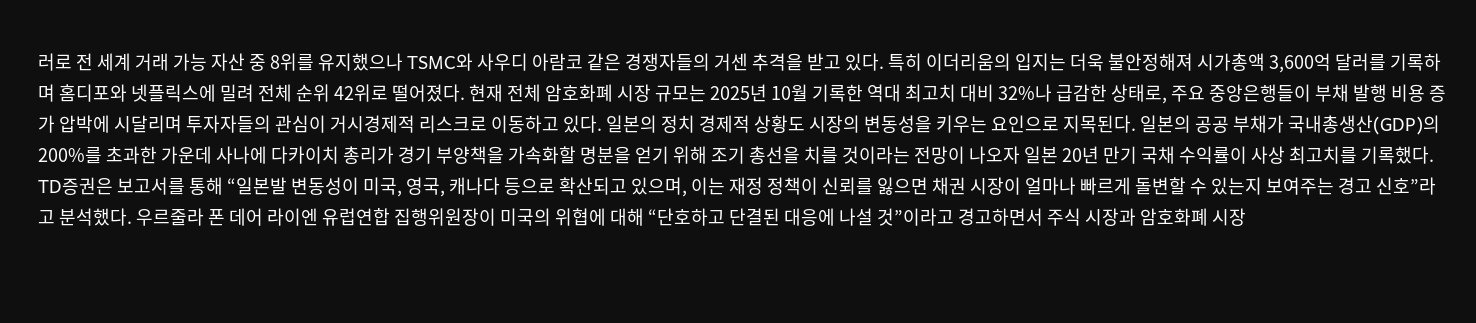러로 전 세계 거래 가능 자산 중 8위를 유지했으나 TSMC와 사우디 아람코 같은 경쟁자들의 거센 추격을 받고 있다. 특히 이더리움의 입지는 더욱 불안정해져 시가총액 3,600억 달러를 기록하며 홈디포와 넷플릭스에 밀려 전체 순위 42위로 떨어졌다. 현재 전체 암호화폐 시장 규모는 2025년 10월 기록한 역대 최고치 대비 32%나 급감한 상태로, 주요 중앙은행들이 부채 발행 비용 증가 압박에 시달리며 투자자들의 관심이 거시경제적 리스크로 이동하고 있다. 일본의 정치 경제적 상황도 시장의 변동성을 키우는 요인으로 지목된다. 일본의 공공 부채가 국내총생산(GDP)의 200%를 초과한 가운데 사나에 다카이치 총리가 경기 부양책을 가속화할 명분을 얻기 위해 조기 총선을 치를 것이라는 전망이 나오자 일본 20년 만기 국채 수익률이 사상 최고치를 기록했다. TD증권은 보고서를 통해 “일본발 변동성이 미국, 영국, 캐나다 등으로 확산되고 있으며, 이는 재정 정책이 신뢰를 잃으면 채권 시장이 얼마나 빠르게 돌변할 수 있는지 보여주는 경고 신호”라고 분석했다. 우르줄라 폰 데어 라이엔 유럽연합 집행위원장이 미국의 위협에 대해 “단호하고 단결된 대응에 나설 것”이라고 경고하면서 주식 시장과 암호화폐 시장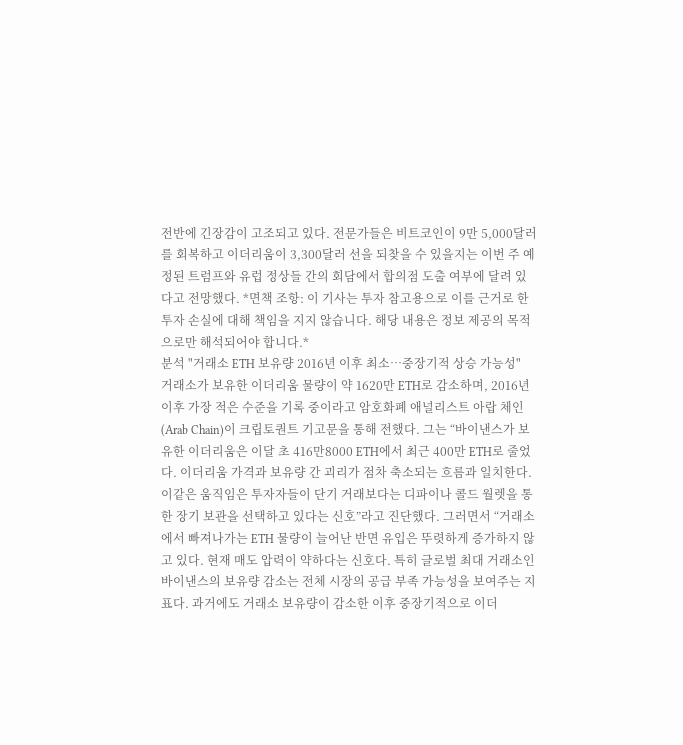전반에 긴장감이 고조되고 있다. 전문가들은 비트코인이 9만 5,000달러를 회복하고 이더리움이 3,300달러 선을 되찾을 수 있을지는 이번 주 예정된 트럼프와 유럽 정상들 간의 회담에서 합의점 도출 여부에 달려 있다고 전망했다. *면책 조항: 이 기사는 투자 참고용으로 이를 근거로 한 투자 손실에 대해 책임을 지지 않습니다. 해당 내용은 정보 제공의 목적으로만 해석되어야 합니다.*
분석 "거래소 ETH 보유량 2016년 이후 최소…중장기적 상승 가능성"
거래소가 보유한 이더리움 물량이 약 1620만 ETH로 감소하며, 2016년 이후 가장 적은 수준을 기록 중이라고 암호화폐 애널리스트 아랍 체인(Arab Chain)이 크립토퀀트 기고문을 통해 전했다. 그는 “바이낸스가 보유한 이더리움은 이달 초 416만8000 ETH에서 최근 400만 ETH로 줄었다. 이더리움 가격과 보유량 간 괴리가 점차 축소되는 흐름과 일치한다. 이같은 움직임은 투자자들이 단기 거래보다는 디파이나 콜드 월렛을 통한 장기 보관을 선택하고 있다는 신호”라고 진단했다. 그러면서 “거래소에서 빠져나가는 ETH 물량이 늘어난 반면 유입은 뚜렷하게 증가하지 않고 있다. 현재 매도 압력이 약하다는 신호다. 특히 글로벌 최대 거래소인 바이낸스의 보유량 감소는 전체 시장의 공급 부족 가능성을 보여주는 지표다. 과거에도 거래소 보유량이 감소한 이후 중장기적으로 이더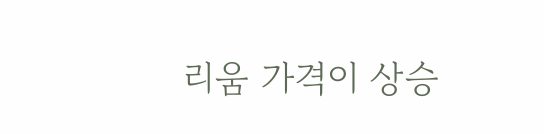리움 가격이 상승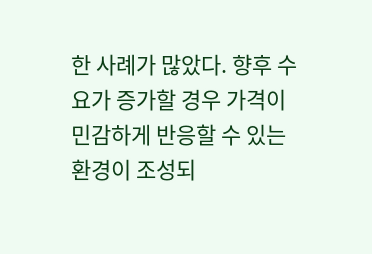한 사례가 많았다. 향후 수요가 증가할 경우 가격이 민감하게 반응할 수 있는 환경이 조성되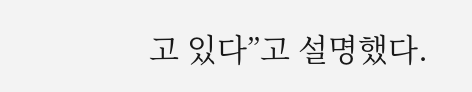고 있다”고 설명했다.